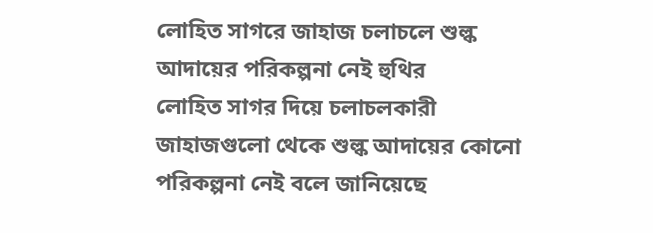লোহিত সাগরে জাহাজ চলাচলে শুল্ক আদায়ের পরিকল্পনা নেই হুথির
লোহিত সাগর দিয়ে চলাচলকারী জাহাজগুলো থেকে শুল্ক আদায়ের কোনো পরিকল্পনা নেই বলে জানিয়েছে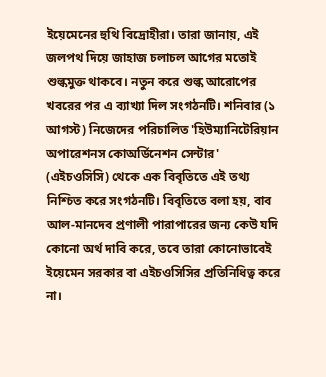ইয়েমেনের হুথি বিদ্রোহীরা। তারা জানায়, এই জলপথ দিয়ে জাহাজ চলাচল আগের মতোই শুল্কমুক্ত থাকবে। নতুন করে শুল্ক আরোপের খবরের পর এ ব্যাখ্যা দিল সংগঠনটি। শনিবার (১ আগস্ট) নিজেদের পরিচালিত 'হিউম্যানিটেরিয়ান অপারেশনস কোঅর্ডিনেশন সেন্টার' (এইচওসিসি) থেকে এক বিবৃতিতে এই তথ্য নিশ্চিত করে সংগঠনটি। বিবৃতিতে বলা হয়, বাব আল-মানদেব প্রণালী পারাপারের জন্য কেউ যদি কোনো অর্থ দাবি করে, তবে তারা কোনোভাবেই ইয়েমেন সরকার বা এইচওসিসির প্রতিনিধিত্ব করে না।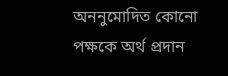অননুমোদিত কোনো পক্ষকে অর্থ প্রদান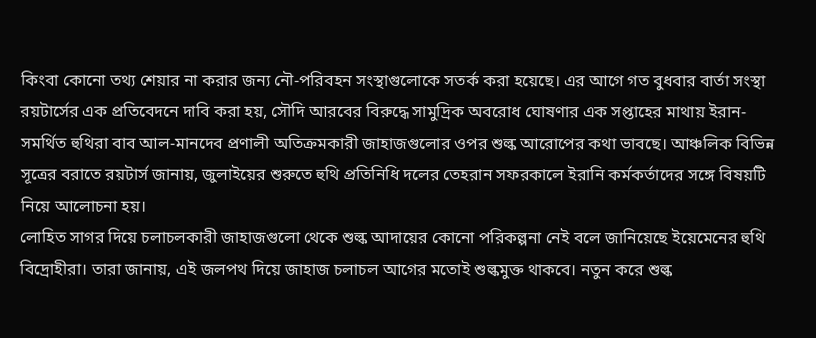কিংবা কোনো তথ্য শেয়ার না করার জন্য নৌ-পরিবহন সংস্থাগুলোকে সতর্ক করা হয়েছে। এর আগে গত বুধবার বার্তা সংস্থা রয়টার্সের এক প্রতিবেদনে দাবি করা হয়, সৌদি আরবের বিরুদ্ধে সামুদ্রিক অবরোধ ঘোষণার এক সপ্তাহের মাথায় ইরান-সমর্থিত হুথিরা বাব আল-মানদেব প্রণালী অতিক্রমকারী জাহাজগুলোর ওপর শুল্ক আরোপের কথা ভাবছে। আঞ্চলিক বিভিন্ন সূত্রের বরাতে রয়টার্স জানায়, জুলাইয়ের শুরুতে হুথি প্রতিনিধি দলের তেহরান সফরকালে ইরানি কর্মকর্তাদের সঙ্গে বিষয়টি নিয়ে আলোচনা হয়।
লোহিত সাগর দিয়ে চলাচলকারী জাহাজগুলো থেকে শুল্ক আদায়ের কোনো পরিকল্পনা নেই বলে জানিয়েছে ইয়েমেনের হুথি বিদ্রোহীরা। তারা জানায়, এই জলপথ দিয়ে জাহাজ চলাচল আগের মতোই শুল্কমুক্ত থাকবে। নতুন করে শুল্ক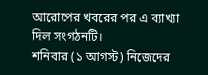আরোপের খবরের পর এ ব্যাখ্যা দিল সংগঠনটি।
শনিবার (১ আগস্ট) নিজেদের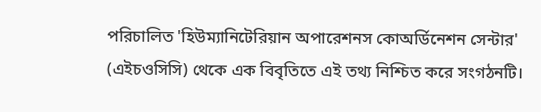পরিচালিত 'হিউম্যানিটেরিয়ান অপারেশনস কোঅর্ডিনেশন সেন্টার' (এইচওসিসি) থেকে এক বিবৃতিতে এই তথ্য নিশ্চিত করে সংগঠনটি।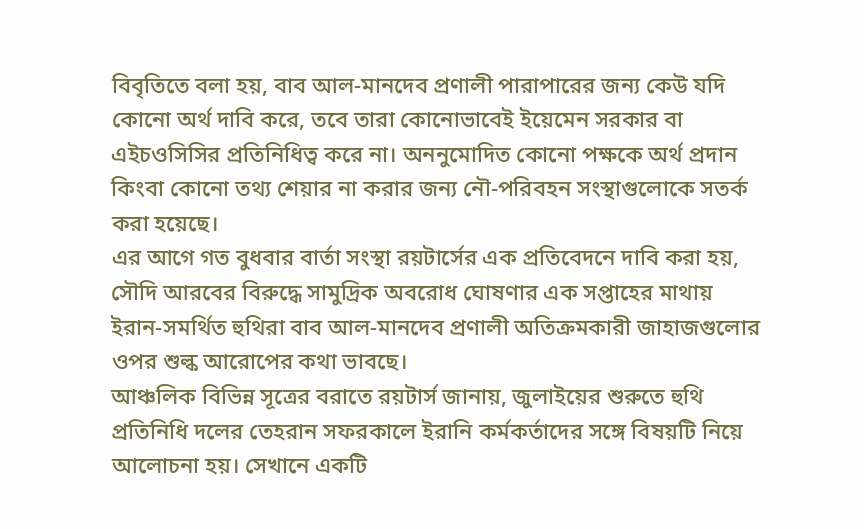বিবৃতিতে বলা হয়, বাব আল-মানদেব প্রণালী পারাপারের জন্য কেউ যদি কোনো অর্থ দাবি করে, তবে তারা কোনোভাবেই ইয়েমেন সরকার বা এইচওসিসির প্রতিনিধিত্ব করে না। অননুমোদিত কোনো পক্ষকে অর্থ প্রদান কিংবা কোনো তথ্য শেয়ার না করার জন্য নৌ-পরিবহন সংস্থাগুলোকে সতর্ক করা হয়েছে।
এর আগে গত বুধবার বার্তা সংস্থা রয়টার্সের এক প্রতিবেদনে দাবি করা হয়, সৌদি আরবের বিরুদ্ধে সামুদ্রিক অবরোধ ঘোষণার এক সপ্তাহের মাথায় ইরান-সমর্থিত হুথিরা বাব আল-মানদেব প্রণালী অতিক্রমকারী জাহাজগুলোর ওপর শুল্ক আরোপের কথা ভাবছে।
আঞ্চলিক বিভিন্ন সূত্রের বরাতে রয়টার্স জানায়, জুলাইয়ের শুরুতে হুথি প্রতিনিধি দলের তেহরান সফরকালে ইরানি কর্মকর্তাদের সঙ্গে বিষয়টি নিয়ে আলোচনা হয়। সেখানে একটি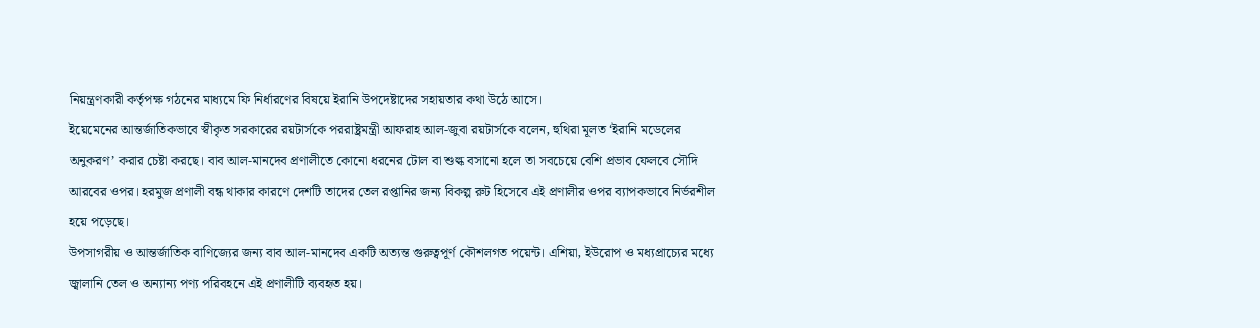নিয়ন্ত্রণকারী কর্তৃপক্ষ গঠনের মাধ্যমে ফি নির্ধারণের বিষয়ে ইরানি উপদেষ্টাদের সহায়তার কথা উঠে আসে।
ইয়েমেনের আন্তর্জাতিকভাবে স্বীকৃত সরকারের রয়টার্সকে পররাষ্ট্রমন্ত্রী আফরাহ আল-জুবা রয়টার্সকে বলেন, হুথিরা মূলত ‘ইরানি মডেলের অনুকরণ’ করার চেষ্টা করছে। বাব আল-মানদেব প্রণালীতে কোনো ধরনের টোল বা শুল্ক বসানো হলে তা সবচেয়ে বেশি প্রভাব ফেলবে সৌদি আরবের ওপর। হরমুজ প্রণালী বন্ধ থাকার কারণে দেশটি তাদের তেল রপ্তানির জন্য বিকল্প রুট হিসেবে এই প্রণালীর ওপর ব্যাপকভাবে নির্ভরশীল হয়ে পড়েছে।
উপসাগরীয় ও আন্তর্জাতিক বাণিজ্যের জন্য বাব আল-মানদেব একটি অত্যন্ত গুরুত্বপূর্ণ কৌশলগত পয়েন্ট। এশিয়া, ইউরোপ ও মধ্যপ্রাচ্যের মধ্যে জ্বালানি তেল ও অন্যান্য পণ্য পরিবহনে এই প্রণালীটি ব্যবহৃত হয়।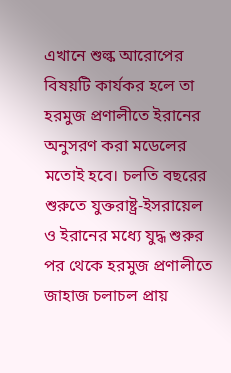এখানে শুল্ক আরোপের বিষয়টি কার্যকর হলে তা হরমুজ প্রণালীতে ইরানের অনুসরণ করা মডেলের মতোই হবে। চলতি বছরের শুরুতে যুক্তরাষ্ট্র-ইসরায়েল ও ইরানের মধ্যে যুদ্ধ শুরুর পর থেকে হরমুজ প্রণালীতে জাহাজ চলাচল প্রায়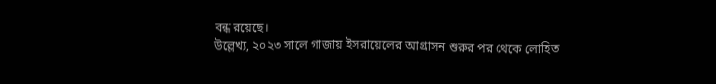বন্ধ রয়েছে।
উল্লেখ্য, ২০২৩ সালে গাজায় ইসরায়েলের আগ্রাসন শুরুর পর থেকে লোহিত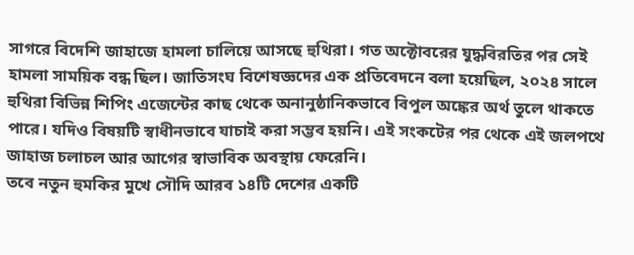সাগরে বিদেশি জাহাজে হামলা চালিয়ে আসছে হুথিরা। গত অক্টোবরের যুদ্ধবিরতির পর সেই হামলা সাময়িক বন্ধ ছিল। জাতিসংঘ বিশেষজ্ঞদের এক প্রতিবেদনে বলা হয়েছিল, ২০২৪ সালে হুথিরা বিভিন্ন শিপিং এজেন্টের কাছ থেকে অনানুষ্ঠানিকভাবে বিপুল অঙ্কের অর্থ তুলে থাকতে পারে। যদিও বিষয়টি স্বাধীনভাবে যাচাই করা সম্ভব হয়নি। এই সংকটের পর থেকে এই জলপথে জাহাজ চলাচল আর আগের স্বাভাবিক অবস্থায় ফেরেনি।
তবে নতুন হুমকির মুখে সৌদি আরব ১৪টি দেশের একটি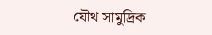যৌথ সামুদ্রিক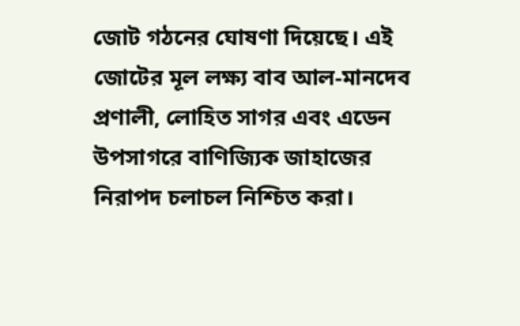জোট গঠনের ঘোষণা দিয়েছে। এই জোটের মূল লক্ষ্য বাব আল-মানদেব প্রণালী, লোহিত সাগর এবং এডেন উপসাগরে বাণিজ্যিক জাহাজের নিরাপদ চলাচল নিশ্চিত করা।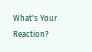What's Your Reaction?